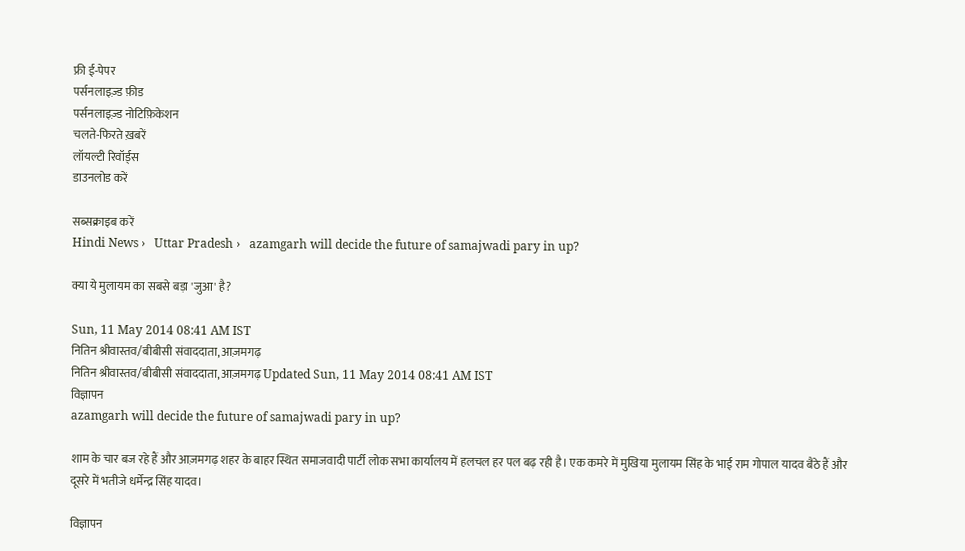फ्री ई-पेपर
पर्सनलाइज़्ड फ़ीड
पर्सनलाइज़्ड नोटिफ़िकेशन
चलते-फिरते ख़बरें
लॉयल्टी रिवॉर्ड्स
डाउनलोड करें

सब्सक्राइब करें
Hindi News ›   Uttar Pradesh ›   azamgarh will decide the future of samajwadi pary in up?

क्या ये मुलायम का सबसे बड़ा 'जुआ' है?

Sun, 11 May 2014 08:41 AM IST
नितिन श्रीवास्तव/बीबीसी संवाददाता, आज़मगढ़
नितिन श्रीवास्तव/बीबीसी संवाददाता, आज़मगढ़ Updated Sun, 11 May 2014 08:41 AM IST
विज्ञापन
azamgarh will decide the future of samajwadi pary in up?

शाम के चार बज रहे हैं और आज़मगढ़ शहर के बाहर स्थित समाजवादी पार्टी लोक सभा कार्यालय में हलचल हर पल बढ़ रही है। एक कमरे में मुखिया मुलायम सिंह के भाई राम गोपाल यादव बैठे हैं और दूसरे में भतीजे धर्मेन्द्र सिंह यादव।

विज्ञापन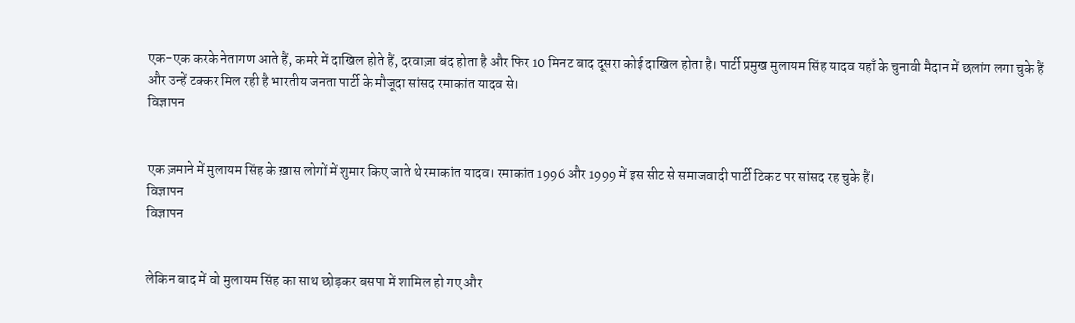एक-एक करके नेतागण आते हैं, कमरे में दाखिल होते हैं, दरवाज़ा बंद होता है और फिर 10 मिनट बाद दूसरा कोई दाखिल होता है। पार्टी प्रमुख मुलायम सिंह यादव यहाँ के चुनावी मैदान में छलांग लगा चुके हैं और उन्हें टक्कर मिल रही है भारतीय जनता पार्टी के मौजूदा सांसद रमाकांत यादव से।
विज्ञापन


एक ज़माने में मुलायम सिंह के ख़ास लोगों में शुमार किए जाते थे रमाकांत यादव। रमाकांत 1996 और 1999 में इस सीट से समाजवादी पार्टी टिकट पर सांसद रह चुके हैं।
विज्ञापन
विज्ञापन


लेकिन बाद में वो मुलायम सिंह का साथ छोड़कर बसपा में शामिल हो गए और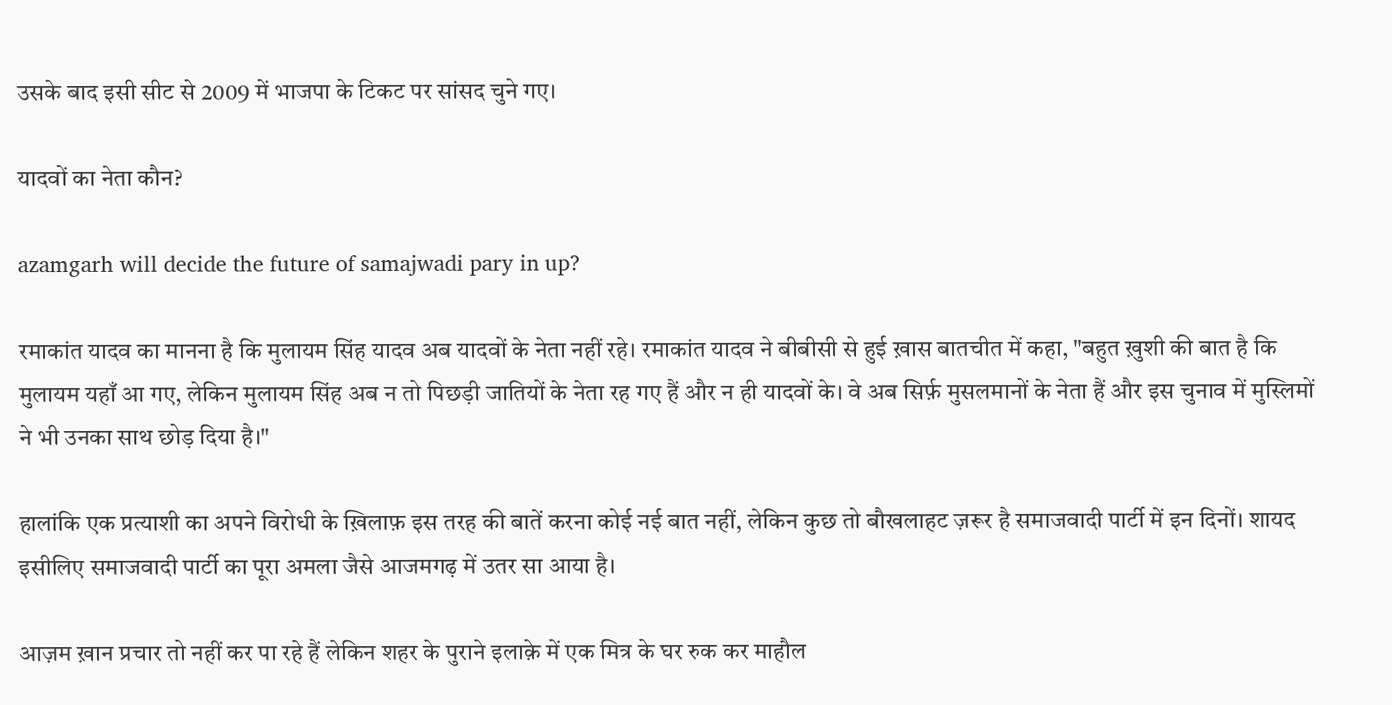उसके बाद इसी सीट से 2009 में भाजपा के टिकट पर सांसद चुने गए।

यादवों का नेता कौन?

azamgarh will decide the future of samajwadi pary in up?

रमाकांत यादव का मानना है कि मुलायम सिंह यादव अब यादवों के नेता नहीं रहे। रमाकांत यादव ने बीबीसी से हुई ख़ास बातचीत में कहा, "बहुत ख़ुशी की बात है कि मुलायम यहाँ आ गए, लेकिन मुलायम सिंह अब न तो पिछड़ी जातियों के नेता रह गए हैं और न ही यादवों के। वे अब सिर्फ़ मुसलमानों के नेता हैं और इस चुनाव में मुस्लिमों ने भी उनका साथ छोड़ दिया है।"

हालांकि एक प्रत्याशी का अपने विरोधी के ख़िलाफ़ इस तरह की बातें करना कोई नई बात नहीं, लेकिन कुछ तो बौखलाहट ज़रूर है समाजवादी पार्टी में इन दिनों। शायद इसीलिए समाजवादी पार्टी का पूरा अमला जैसे आजमगढ़ में उतर सा आया है।

आज़म ख़ान प्रचार तो नहीं कर पा रहे हैं लेकिन शहर के पुराने इलाक़े में एक मित्र के घर रुक कर माहौल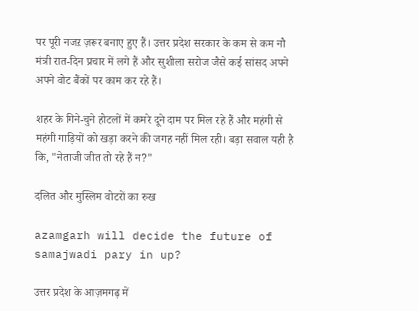पर पूरी नजऱ ज़रूर बनाए हुए हैं। उत्तर प्रदेश सरकार के कम से कम नौ मंत्री रात-दिन प्रचार में लगे हैं और सुशीला सरोज जैसे कई सांसद अपने अपने वोट बैंकों पर काम कर रहे हैं।

शहर के गिने-चुने होटलों में कमरे दूने दाम पर मिल रहे हैं और महंगी से महंगी गाड़ियों को खड़ा करने की जगह नहीं मिल रही। बड़ा सवाल यही है कि, "नेताजी जीत तो रहे हैं न?"

दलित और मुस्लिम वोटरों का रुख

azamgarh will decide the future of samajwadi pary in up?

उत्तर प्रदेश के आज़मगढ़ में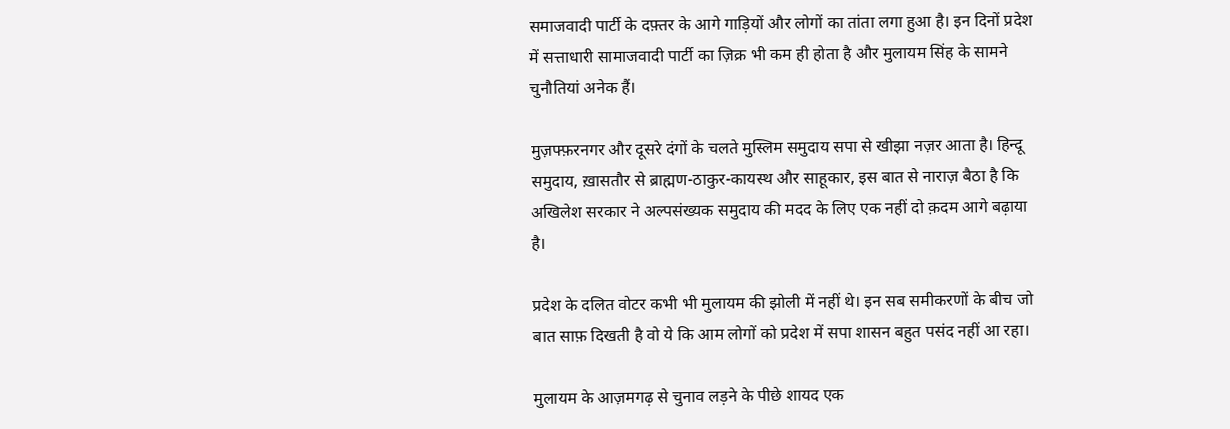समाजवादी पार्टी के दफ़्तर के आगे गाड़ियों और लोगों का तांता लगा हुआ है। इन दिनों प्रदेश में सत्ताधारी सामाजवादी पार्टी का ज़िक्र भी कम ही होता है और मुलायम सिंह के सामने चुनौतियां अनेक हैं।

मुज़फ्फ़रनगर और दूसरे दंगों के चलते मुस्लिम समुदाय सपा से खीझा नज़र आता है। हिन्दू समुदाय, ख़ासतौर से ब्राह्मण-ठाकुर-कायस्थ और साहूकार, इस बात से नाराज़ बैठा है कि अखिलेश सरकार ने अल्पसंख्यक समुदाय की मदद के लिए एक नहीं दो क़दम आगे बढ़ाया है।

प्रदेश के दलित वोटर कभी भी मुलायम की झोली में नहीं थे। इन सब समीकरणों के बीच जो बात साफ़ दिखती है वो ये कि आम लोगों को प्रदेश में सपा शासन बहुत पसंद नहीं आ रहा।

मुलायम के आज़मगढ़ से चुनाव लड़ने के पीछे शायद एक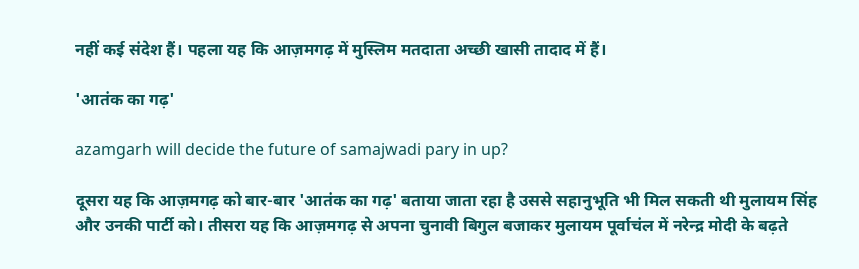नहीं कई संदेश हैं। पहला यह कि आज़मगढ़ में मुस्लिम मतदाता अच्छी खासी तादाद में हैं।

'आतंक का गढ़'

azamgarh will decide the future of samajwadi pary in up?

दूसरा यह कि आज़मगढ़ को बार-बार 'आतंक का गढ़' बताया जाता रहा है उससे सहानुभूति भी मिल सकती थी मुलायम सिंह और उनकी पार्टी को। तीसरा यह कि आज़मगढ़ से अपना चुनावी बिगुल बजाकर मुलायम पूर्वाचंल में नरेन्द्र मोदी के बढ़ते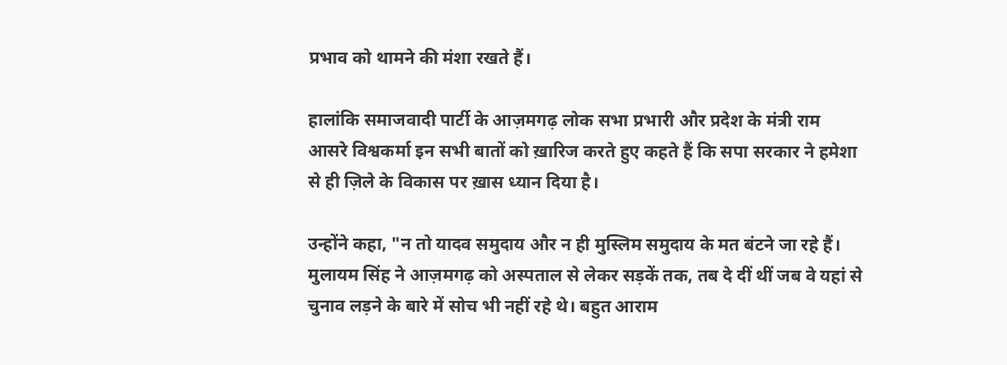प्रभाव को थामने की मंशा रखते हैं।

हालांकि समाजवादी पार्टी के आज़मगढ़ लोक सभा प्रभारी और प्रदेश के मंत्री राम आसरे विश्वकर्मा इन सभी बातों को ख़ारिज करते हुए कहते हैं कि सपा सरकार ने हमेशा से ही ज़िले के विकास पर ख़ास ध्यान दिया है।

उन्होंने कहा, "न तो यादव समुदाय और न ही मुस्लिम समुदाय के मत बंटने जा रहे हैं। मुलायम सिंह ने आज़मगढ़ को अस्पताल से लेकर सड़कें तक, तब दे दीं थीं जब वे यहां से चुनाव लड़ने के बारे में सोच भी नहीं रहे थे। बहुत आराम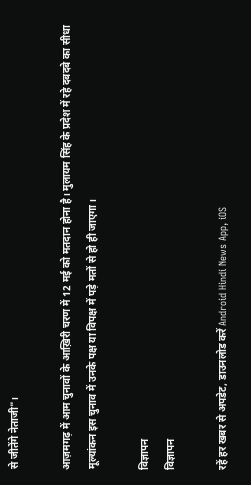से जीतेंगे नेताजी"।

आज़मगढ़ में आम चुनावों के आख़िरी चरण में 12 मई को मतदान होना है। मुलायम सिंह के प्रदेश में रहे दबदबे का सीधा मूल्यांकन इस चुनाव में उनके पक्ष या विपक्ष में पड़े मतों से हो ही जाएगा।

विज्ञापन
विज्ञापन

रहें हर खबर से अपडेट, डाउनलोड करें Android Hindi News App, iOS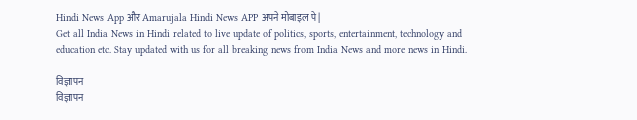Hindi News App और Amarujala Hindi News APP अपने मोबाइल पे|
Get all India News in Hindi related to live update of politics, sports, entertainment, technology and education etc. Stay updated with us for all breaking news from India News and more news in Hindi.

विज्ञापन
विज्ञापन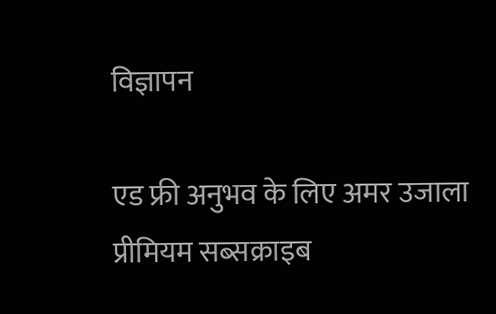विज्ञापन

एड फ्री अनुभव के लिए अमर उजाला प्रीमियम सब्सक्राइब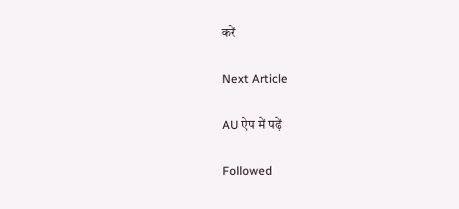करें

Next Article

AU ऐप में पढ़ें

Followed